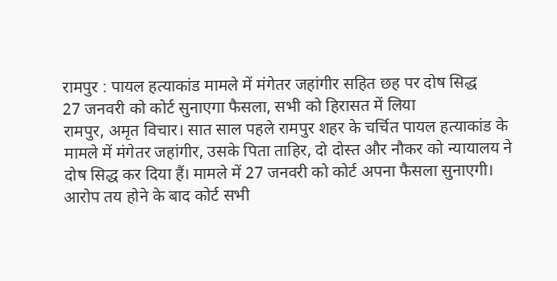रामपुर : पायल हत्याकांड मामले में मंगेतर जहांगीर सहित छह पर दोष सिद्ध
27 जनवरी को कोर्ट सुनाएगा फैसला, सभी को हिरासत में लिया
रामपुर, अमृत विचार। सात साल पहले रामपुर शहर के चर्चित पायल हत्याकांड के मामले में मंगेतर जहांगीर, उसके पिता ताहिर, दो दोस्त और नौकर को न्यायालय ने दोष सिद्ध कर दिया हैं। मामले में 27 जनवरी को कोर्ट अपना फैसला सुनाएगी। आरोप तय होने के बाद कोर्ट सभी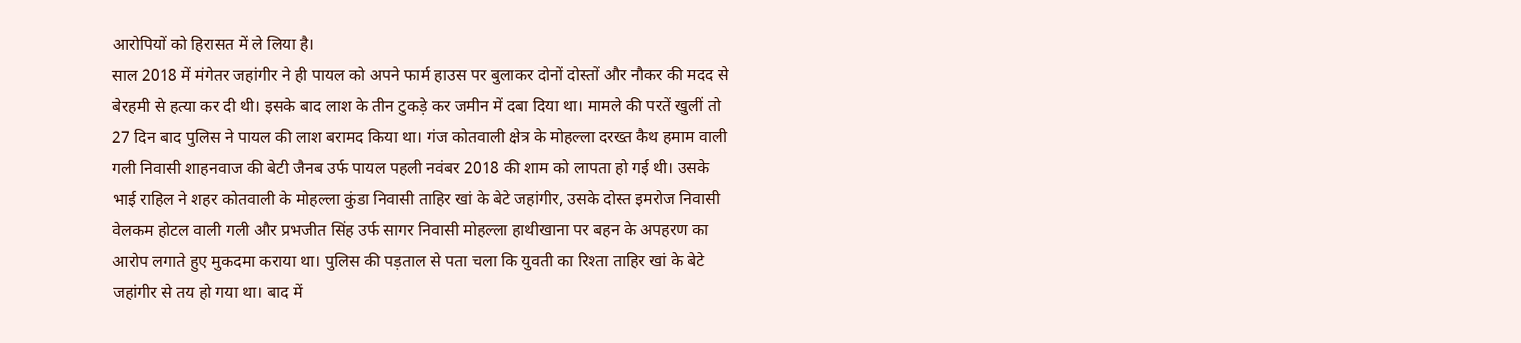आरोपियों को हिरासत में ले लिया है।
साल 2018 में मंगेतर जहांगीर ने ही पायल को अपने फार्म हाउस पर बुलाकर दोनों दोस्तों और नौकर की मदद से बेरहमी से हत्या कर दी थी। इसके बाद लाश के तीन टुकड़े कर जमीन में दबा दिया था। मामले की परतें खुलीं तो 27 दिन बाद पुलिस ने पायल की लाश बरामद किया था। गंज कोतवाली क्षेत्र के मोहल्ला दरख्त कैथ हमाम वाली गली निवासी शाहनवाज की बेटी जैनब उर्फ पायल पहली नवंबर 2018 की शाम को लापता हो गई थी। उसके भाई राहिल ने शहर कोतवाली के मोहल्ला कुंडा निवासी ताहिर खां के बेटे जहांगीर, उसके दोस्त इमरोज निवासी वेलकम होटल वाली गली और प्रभजीत सिंह उर्फ सागर निवासी मोहल्ला हाथीखाना पर बहन के अपहरण का आरोप लगाते हुए मुकदमा कराया था। पुलिस की पड़ताल से पता चला कि युवती का रिश्ता ताहिर खां के बेटे जहांगीर से तय हो गया था। बाद में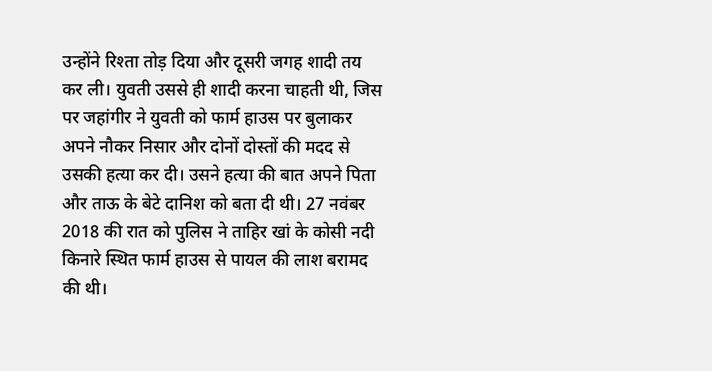उन्होंने रिश्ता तोड़ दिया और दूसरी जगह शादी तय कर ली। युवती उससे ही शादी करना चाहती थी, जिस पर जहांगीर ने युवती को फार्म हाउस पर बुलाकर अपने नौकर निसार और दोनों दोस्तों की मदद से उसकी हत्या कर दी। उसने हत्या की बात अपने पिता और ताऊ के बेटे दानिश को बता दी थी। 27 नवंबर 2018 की रात को पुलिस ने ताहिर खां के कोसी नदी किनारे स्थित फार्म हाउस से पायल की लाश बरामद की थी।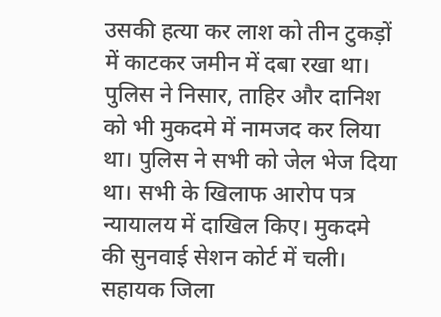उसकी हत्या कर लाश को तीन टुकड़ों में काटकर जमीन में दबा रखा था। पुलिस ने निसार, ताहिर और दानिश को भी मुकदमे में नामजद कर लिया था। पुलिस ने सभी को जेल भेज दिया था। सभी के खिलाफ आरोप पत्र न्यायालय में दाखिल किए। मुकदमे की सुनवाई सेशन कोर्ट में चली। सहायक जिला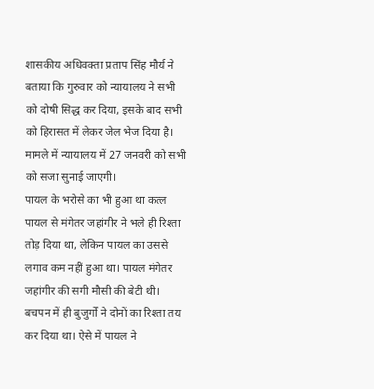शासकीय अधिवक्ता प्रताप सिंह मौर्य ने बताया कि गुरुवार को न्यायालय ने सभी को दोषी सिद्ध कर दिया, इसके बाद सभी को हिरासत में लेकर जेल भेज दिया है। मामले में न्यायालय में 27 जनवरी को सभी को सजा सुनाई जाएगी।
पायल के भरोसे का भी हुआ था कत्ल
पायल से मंगेतर जहांगीर ने भले ही रिश्ता तोड़ दिया था, लेकिन पायल का उससे लगाव कम नहीं हुआ था। पायल मंगेतर जहांगीर की सगी मौसी की बेटी थी। बचपन में ही बुजुर्गों ने दोनों का रिश्ता तय कर दिया था। ऐसे में पायल ने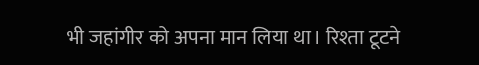भी जहांगीर को अपना मान लिया था। रिश्ता टूटने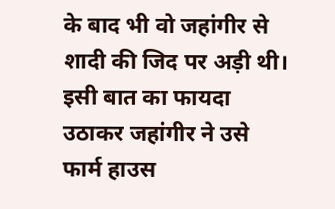के बाद भी वो जहांगीर से शादी की जिद पर अड़ी थी। इसी बात का फायदा उठाकर जहांगीर ने उसे फार्म हाउस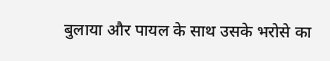बुलाया और पायल के साथ उसके भरोसे का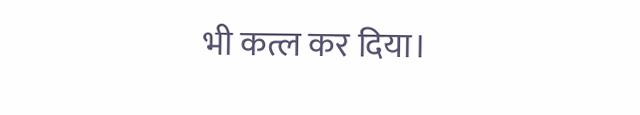भी कत्ल कर दिया।